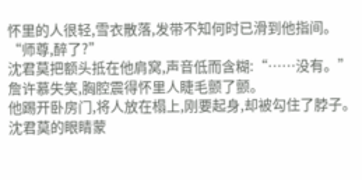怀里的人很轻,雪衣散落,发带不知何时已滑到他指间。
“师尊,醉了?”
沈君莫把额头抵在他肩窝,声音低而含糊:“……没有。”
詹许慕失笑,胸腔震得怀里人睫毛颤了颤。
他踢开卧房门,将人放在榻上,刚要起身,却被勾住了脖子。
沈君莫的眼睛蒙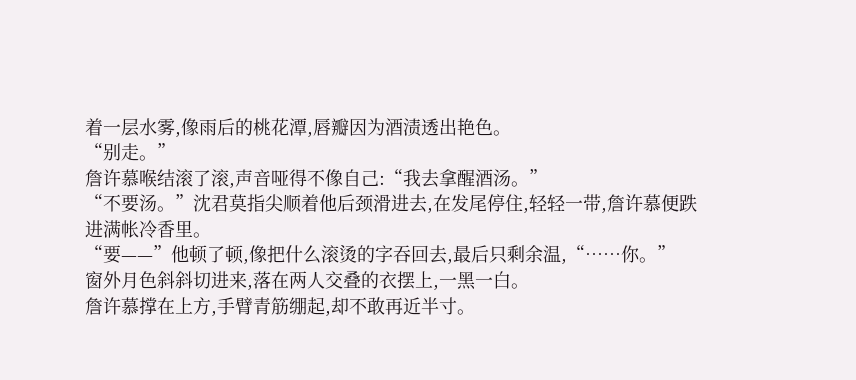着一层水雾,像雨后的桃花潭,唇瓣因为酒渍透出艳色。
“别走。”
詹许慕喉结滚了滚,声音哑得不像自己:“我去拿醒酒汤。”
“不要汤。”沈君莫指尖顺着他后颈滑进去,在发尾停住,轻轻一带,詹许慕便跌进满帐冷香里。
“要——”他顿了顿,像把什么滚烫的字吞回去,最后只剩余温,“……你。”
窗外月色斜斜切进来,落在两人交叠的衣摆上,一黑一白。
詹许慕撑在上方,手臂青筋绷起,却不敢再近半寸。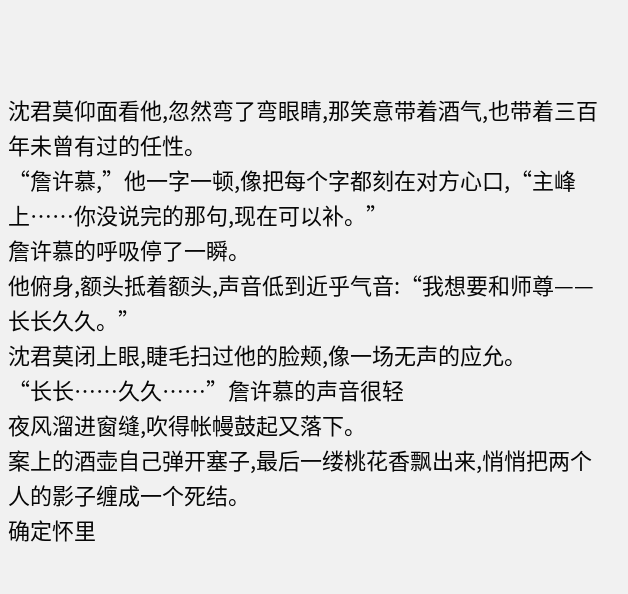沈君莫仰面看他,忽然弯了弯眼睛,那笑意带着酒气,也带着三百年未曾有过的任性。
“詹许慕,”他一字一顿,像把每个字都刻在对方心口,“主峰上……你没说完的那句,现在可以补。”
詹许慕的呼吸停了一瞬。
他俯身,额头抵着额头,声音低到近乎气音:“我想要和师尊——长长久久。”
沈君莫闭上眼,睫毛扫过他的脸颊,像一场无声的应允。
“长长……久久……”詹许慕的声音很轻
夜风溜进窗缝,吹得帐幔鼓起又落下。
案上的酒壶自己弹开塞子,最后一缕桃花香飘出来,悄悄把两个人的影子缠成一个死结。
确定怀里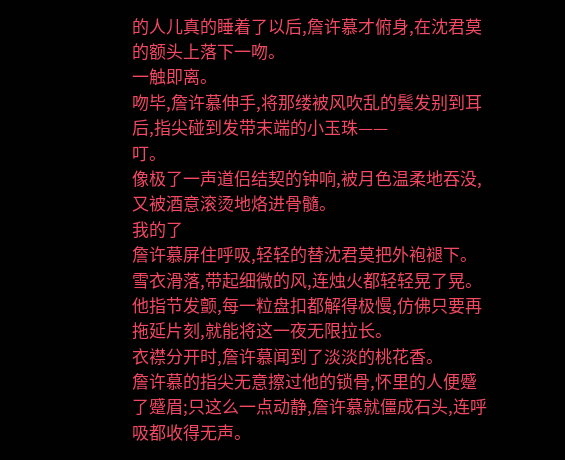的人儿真的睡着了以后,詹许慕才俯身,在沈君莫的额头上落下一吻。
一触即离。
吻毕,詹许慕伸手,将那缕被风吹乱的鬓发别到耳后,指尖碰到发带末端的小玉珠——
叮。
像极了一声道侣结契的钟响,被月色温柔地吞没,又被酒意滚烫地烙进骨髓。
我的了
詹许慕屏住呼吸,轻轻的替沈君莫把外袍褪下。
雪衣滑落,带起细微的风,连烛火都轻轻晃了晃。
他指节发颤,每一粒盘扣都解得极慢,仿佛只要再拖延片刻,就能将这一夜无限拉长。
衣襟分开时,詹许慕闻到了淡淡的桃花香。
詹许慕的指尖无意擦过他的锁骨,怀里的人便蹙了蹙眉;只这么一点动静,詹许慕就僵成石头,连呼吸都收得无声。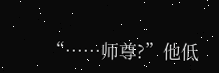“……师尊?”他低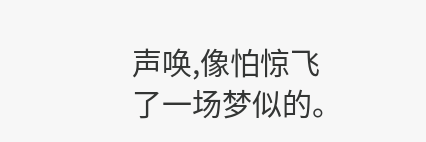声唤,像怕惊飞了一场梦似的。